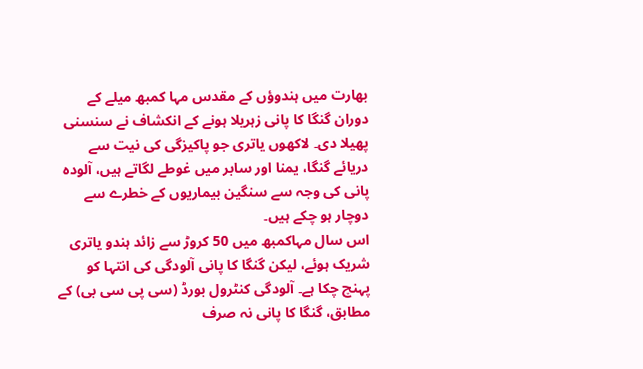بھارت میں ہندوؤں کے مقدس مہا کمبھ میلے کے دوران گنگا کا پانی زہریلا ہونے کے انکشاف نے سنسنی پھیلا دی۔ لاکھوں یاتری جو پاکیزگی کی نیت سے دریائے گنگا، یمنا اور سابر میں غوطے لگاتے ہیں، آلودہ پانی کی وجہ سے سنگین بیماریوں کے خطرے سے دوچار ہو چکے ہیں۔
اس سال مہاکمبھ میں 50 کروڑ سے زائد ہندو یاتری شریک ہوئے، لیکن گنگا کا پانی آلودگی کی انتہا کو پہنچ چکا ہے۔ آلودگی کنٹرول بورڈ (سی پی سی بی) کے مطابق، گنگا کا پانی نہ صرف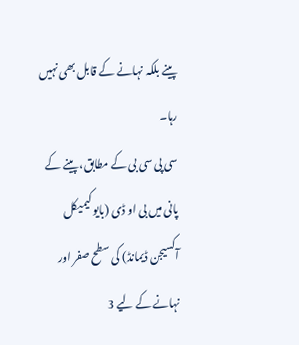پینے بلکہ نہانے کے قابل بھی نہیں رہا۔
سی پی سی بی کے مطابق، پینے کے پانی میں بی او ڈی (بایو کیمیکل آکسیجن ڈیمانڈ) کی سطح صفر اور نہانے کے لیے 3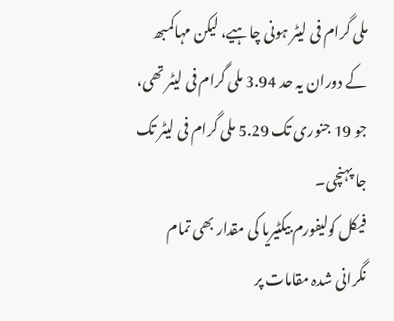ملی گرام فی لیٹر ہونی چاہیے، لیکن مہاکمبھ کے دوران یہ حد 3.94 ملی گرام فی لیٹر تھی، جو 19 جنوری تک 5.29 ملی گرام فی لیٹر تک جا پہنچی۔
فیکل کولیفورم بیکٹیریا کی مقدار بھی تمام نگرانی شدہ مقامات پر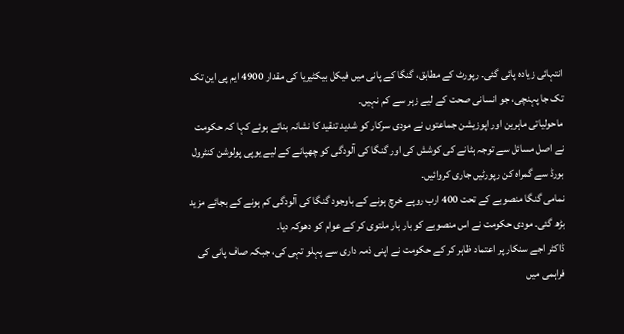انتہائی زیادہ پائی گئی۔ رپورٹ کے مطابق، گنگا کے پانی میں فیکل بیکٹیریا کی مقدار 4900 ایم پی این تک تک جا پہنچی، جو انسانی صحت کے لیے زہر سے کم نہیں۔
ماحولیاتی ماہرین اور اپوزیشن جماعتوں نے مودی سرکار کو شدید تنقید کا نشانہ بناتے ہوئے کہا کہ حکومت نے اصل مسائل سے توجہ ہٹانے کی کوشش کی اور گنگا کی آلودگی کو چھپانے کے لیے یوپی پولوشن کنٹرول بورڈ سے گمراہ کن رپورٹیں جاری کروائیں۔
نمامی گنگا منصوبے کے تحت 400 ارب روپے خرچ ہونے کے باوجود گنگا کی آلودگی کم ہونے کے بجائے مزید بڑھ گئی۔ مودی حکومت نے اس منصوبے کو بار بار ملتوی کر کے عوام کو دھوکہ دیا۔
ڈاکٹر اجے سنکار پر اعتماد ظاہر کر کے حکومت نے اپنی ذمہ داری سے پہلو تہی کی، جبکہ صاف پانی کی فراہمی میں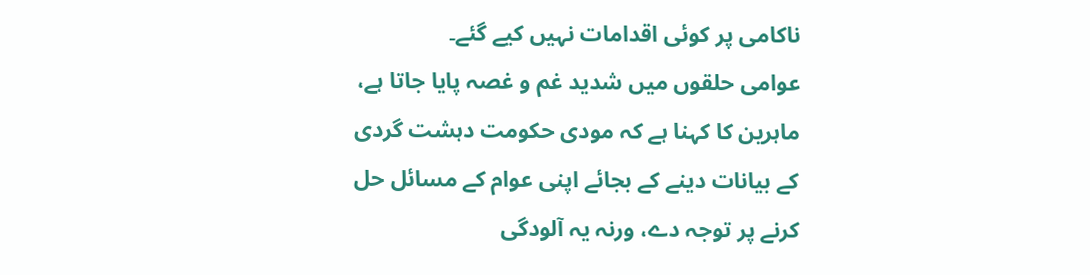ناکامی پر کوئی اقدامات نہیں کیے گئے۔
عوامی حلقوں میں شدید غم و غصہ پایا جاتا ہے، ماہرین کا کہنا ہے کہ مودی حکومت دہشت گردی کے بیانات دینے کے بجائے اپنی عوام کے مسائل حل کرنے پر توجہ دے، ورنہ یہ آلودگی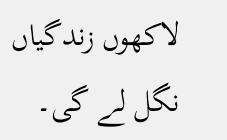لاکھوں زندگیاں نگل لے گی۔